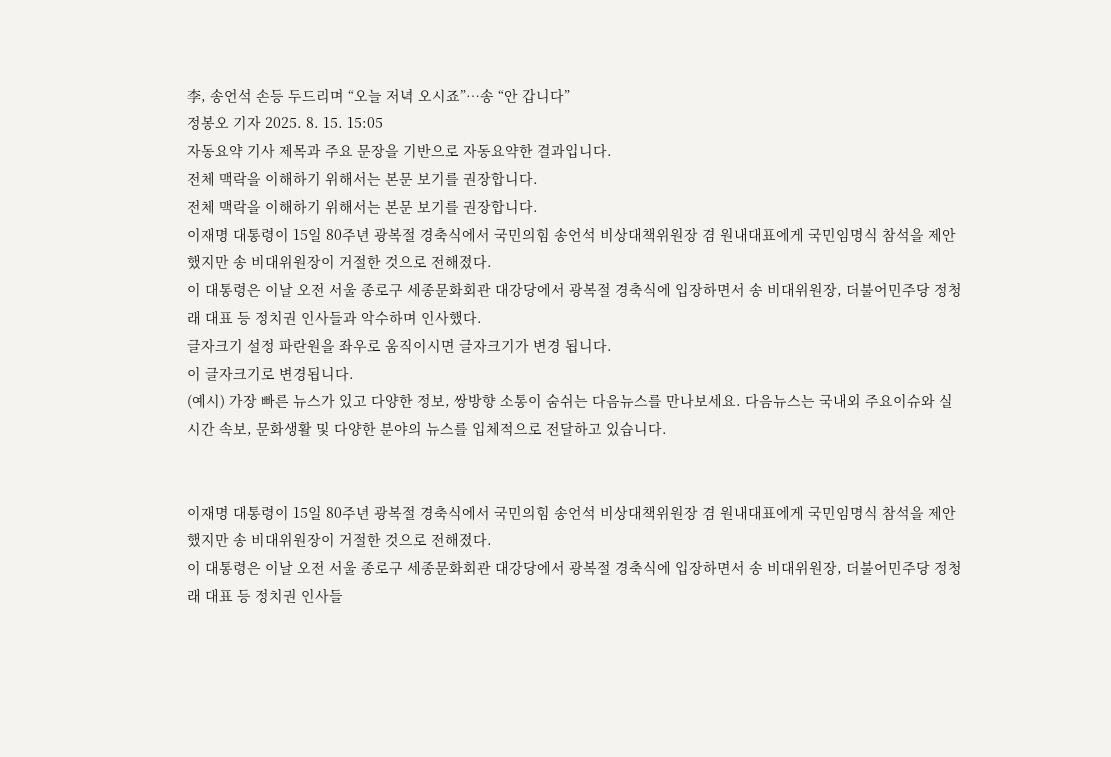李, 송언석 손등 두드리며 “오늘 저녁 오시죠”…송 “안 갑니다”
정봉오 기자 2025. 8. 15. 15:05
자동요약 기사 제목과 주요 문장을 기반으로 자동요약한 결과입니다.
전체 맥락을 이해하기 위해서는 본문 보기를 권장합니다.
전체 맥락을 이해하기 위해서는 본문 보기를 권장합니다.
이재명 대통령이 15일 80주년 광복절 경축식에서 국민의힘 송언석 비상대책위원장 겸 원내대표에게 국민임명식 참석을 제안했지만 송 비대위원장이 거절한 것으로 전해졌다.
이 대통령은 이날 오전 서울 종로구 세종문화회관 대강당에서 광복절 경축식에 입장하면서 송 비대위원장, 더불어민주당 정청래 대표 등 정치권 인사들과 악수하며 인사했다.
글자크기 설정 파란원을 좌우로 움직이시면 글자크기가 변경 됩니다.
이 글자크기로 변경됩니다.
(예시) 가장 빠른 뉴스가 있고 다양한 정보, 쌍방향 소통이 숨쉬는 다음뉴스를 만나보세요. 다음뉴스는 국내외 주요이슈와 실시간 속보, 문화생활 및 다양한 분야의 뉴스를 입체적으로 전달하고 있습니다.


이재명 대통령이 15일 80주년 광복절 경축식에서 국민의힘 송언석 비상대책위원장 겸 원내대표에게 국민임명식 참석을 제안했지만 송 비대위원장이 거절한 것으로 전해졌다.
이 대통령은 이날 오전 서울 종로구 세종문화회관 대강당에서 광복절 경축식에 입장하면서 송 비대위원장, 더불어민주당 정청래 대표 등 정치권 인사들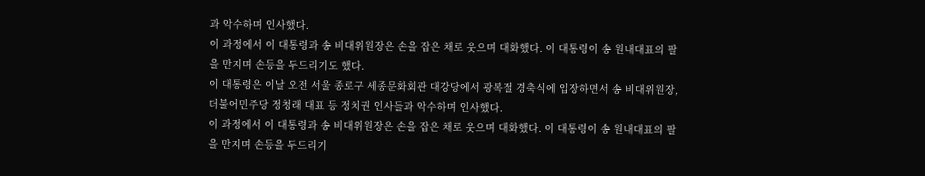과 악수하며 인사했다.
이 과정에서 이 대통령과 송 비대위원장은 손을 잡은 채로 웃으며 대화했다. 이 대통령이 송 원내대표의 팔을 만지며 손등을 두드리기도 했다.
이 대통령은 이날 오전 서울 종로구 세종문화회관 대강당에서 광복절 경축식에 입장하면서 송 비대위원장, 더불어민주당 정청래 대표 등 정치권 인사들과 악수하며 인사했다.
이 과정에서 이 대통령과 송 비대위원장은 손을 잡은 채로 웃으며 대화했다. 이 대통령이 송 원내대표의 팔을 만지며 손등을 두드리기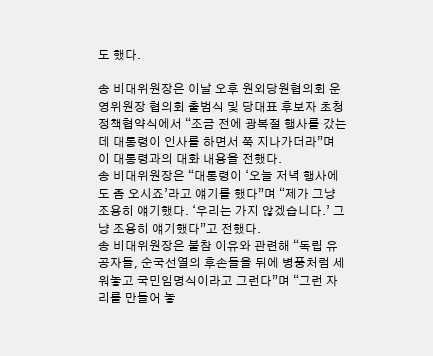도 했다.

송 비대위원장은 이날 오후 원외당원협의회 운영위원장 협의회 출범식 및 당대표 후보자 초청 정책협약식에서 “조금 전에 광복절 행사를 갔는데 대통령이 인사를 하면서 쭉 지나가더라”며 이 대통령과의 대화 내용을 전했다.
송 비대위원장은 “대통령이 ‘오늘 저녁 행사에도 좀 오시죠’라고 얘기를 했다”며 “제가 그냥 조용히 얘기했다. ‘우리는 가지 않겠습니다.’ 그냥 조용히 얘기했다”고 전했다.
송 비대위원장은 불참 이유와 관련해 “독립 유공자들, 순국선열의 후손들을 뒤에 병풍처럼 세워놓고 국민임명식이라고 그런다”며 “그런 자리를 만들어 놓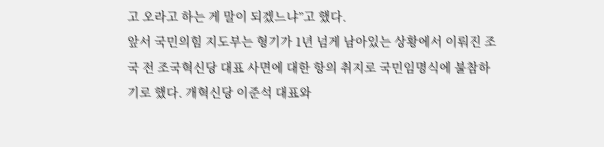고 오라고 하는 게 말이 되겠느냐”고 했다.
앞서 국민의힘 지도부는 형기가 1년 넘게 남아있는 상황에서 이뤄진 조국 전 조국혁신당 대표 사면에 대한 항의 취지로 국민임명식에 불참하기로 했다. 개혁신당 이준석 대표와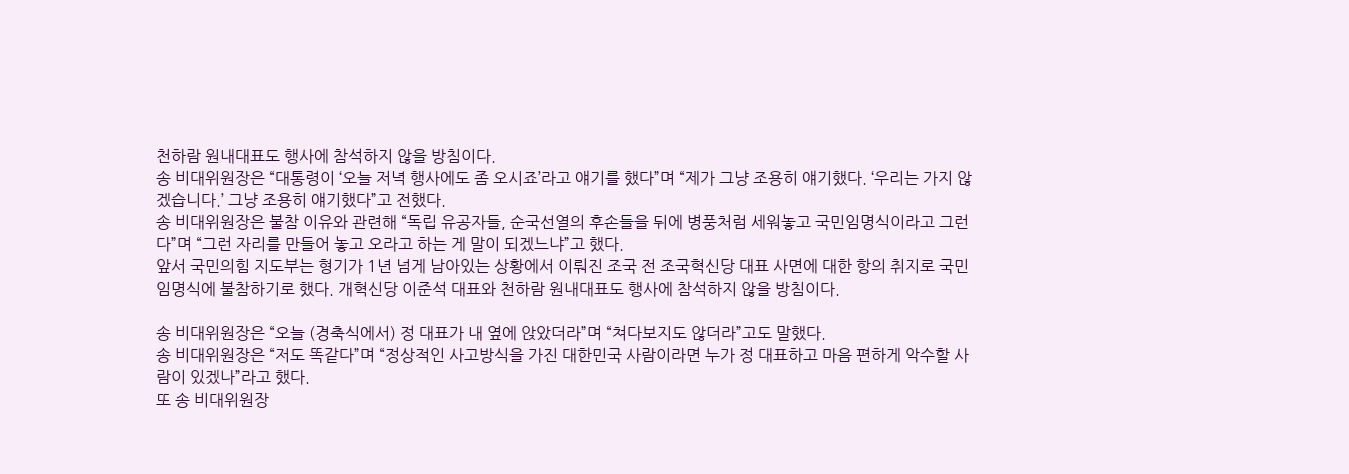천하람 원내대표도 행사에 참석하지 않을 방침이다.
송 비대위원장은 “대통령이 ‘오늘 저녁 행사에도 좀 오시죠’라고 얘기를 했다”며 “제가 그냥 조용히 얘기했다. ‘우리는 가지 않겠습니다.’ 그냥 조용히 얘기했다”고 전했다.
송 비대위원장은 불참 이유와 관련해 “독립 유공자들, 순국선열의 후손들을 뒤에 병풍처럼 세워놓고 국민임명식이라고 그런다”며 “그런 자리를 만들어 놓고 오라고 하는 게 말이 되겠느냐”고 했다.
앞서 국민의힘 지도부는 형기가 1년 넘게 남아있는 상황에서 이뤄진 조국 전 조국혁신당 대표 사면에 대한 항의 취지로 국민임명식에 불참하기로 했다. 개혁신당 이준석 대표와 천하람 원내대표도 행사에 참석하지 않을 방침이다.

송 비대위원장은 “오늘 (경축식에서) 정 대표가 내 옆에 앉았더라”며 “쳐다보지도 않더라”고도 말했다.
송 비대위원장은 “저도 똑같다”며 “정상적인 사고방식을 가진 대한민국 사람이라면 누가 정 대표하고 마음 편하게 악수할 사람이 있겠나”라고 했다.
또 송 비대위원장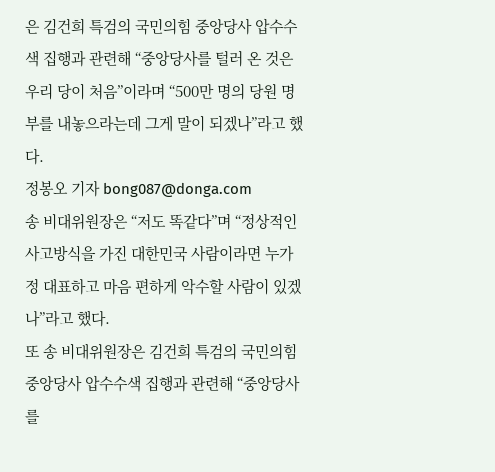은 김건희 특검의 국민의힘 중앙당사 압수수색 집행과 관련해 “중앙당사를 털러 온 것은 우리 당이 처음”이라며 “500만 명의 당원 명부를 내놓으라는데 그게 말이 되겠나”라고 했다.
정봉오 기자 bong087@donga.com
송 비대위원장은 “저도 똑같다”며 “정상적인 사고방식을 가진 대한민국 사람이라면 누가 정 대표하고 마음 편하게 악수할 사람이 있겠나”라고 했다.
또 송 비대위원장은 김건희 특검의 국민의힘 중앙당사 압수수색 집행과 관련해 “중앙당사를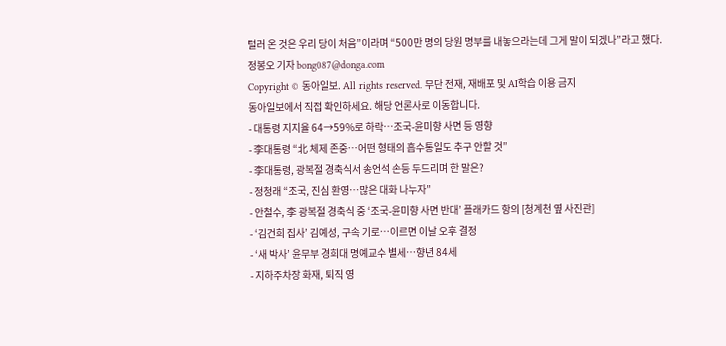털러 온 것은 우리 당이 처음”이라며 “500만 명의 당원 명부를 내놓으라는데 그게 말이 되겠나”라고 했다.
정봉오 기자 bong087@donga.com
Copyright © 동아일보. All rights reserved. 무단 전재, 재배포 및 AI학습 이용 금지
동아일보에서 직접 확인하세요. 해당 언론사로 이동합니다.
- 대통령 지지율 64→59%로 하락…조국-윤미향 사면 등 영향
- 李대통령 “北 체제 존중…어떤 형태의 흡수통일도 추구 안할 것”
- 李대통령, 광복절 경축식서 송언석 손등 두드리며 한 말은?
- 정청래 “조국, 진심 환영…많은 대화 나누자”
- 안철수, 李 광복절 경축식 중 ‘조국-윤미향 사면 반대’ 플래카드 항의 [청계천 옆 사진관]
- ‘김건희 집사’ 김예성, 구속 기로…이르면 이날 오후 결정
- ‘새 박사’ 윤무부 경희대 명예교수 별세…향년 84세
- 지하주차장 화재, 퇴직 영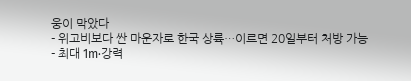웅이 막았다
- 위고비보다 싼 마운자로 한국 상륙…이르면 20일부터 처방 가능
- 최대 1m·강력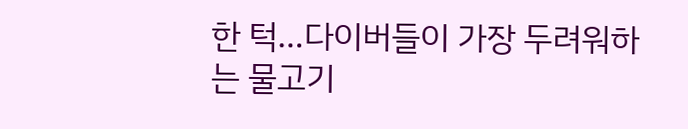한 턱…다이버들이 가장 두려워하는 물고기